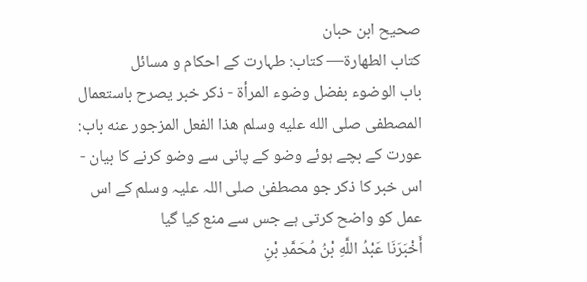صحیح ابن حبان
كتاب الطهارة— کتاب: طہارت کے احکام و مسائل
باب الوضوء بفضل وضوء المرأة - ذكر خبر يصرح باستعمال المصطفى صلى الله عليه وسلم هذا الفعل المزجور عنه باب: عورت کے بچے ہوئے وضو کے پانی سے وضو کرنے کا بیان - اس خبر کا ذکر جو مصطفیٰ صلی اللہ علیہ وسلم کے اس عمل کو واضح کرتی ہے جس سے منع کیا گیا
أَخْبَرَنَا عَبْدُ اللَّهِ بْنُ مُحَمَّدِ بْنِ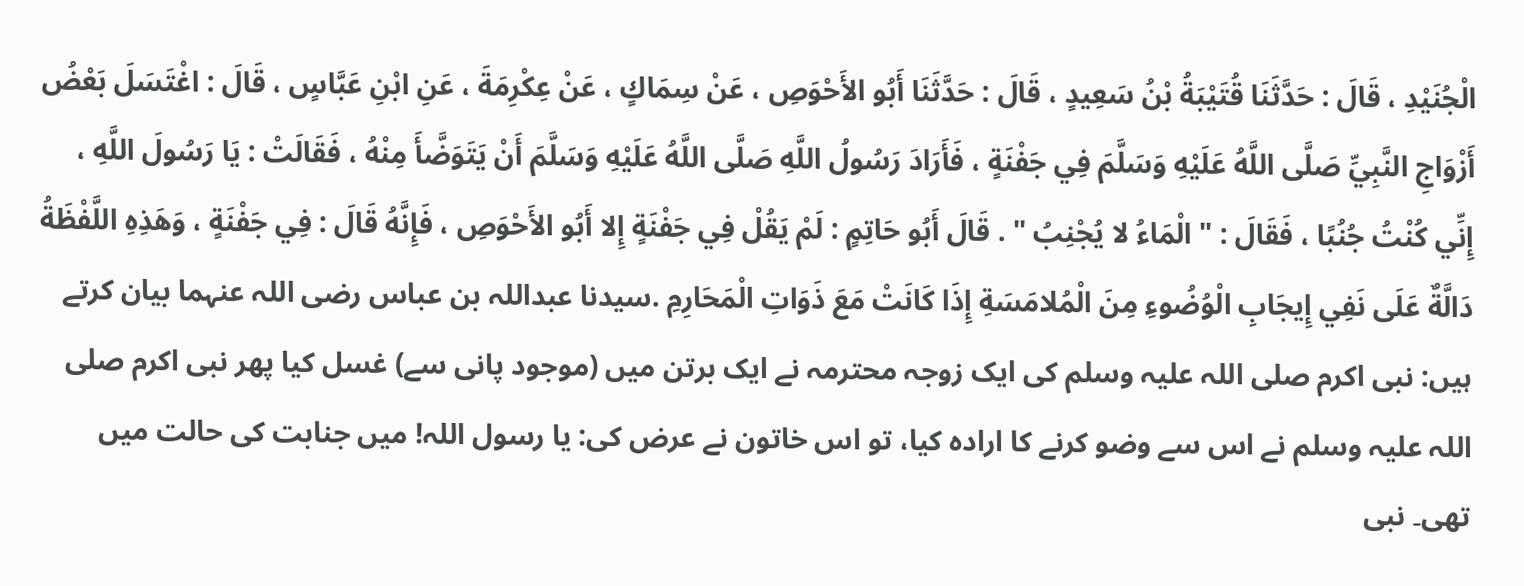الْجُنَيْدِ ، قَالَ : حَدَّثَنَا قُتَيْبَةُ بْنُ سَعِيدٍ ، قَالَ : حَدَّثَنَا أَبُو الأَحْوَصِ ، عَنْ سِمَاكٍ ، عَنْ عِكْرِمَةَ ، عَنِ ابْنِ عَبَّاسٍ ، قَالَ : اغْتَسَلَ بَعْضُ أَزْوَاجِ النَّبِيِّ صَلَّى اللَّهُ عَلَيْهِ وَسَلَّمَ فِي جَفْنَةٍ ، فَأَرَادَ رَسُولُ اللَّهِ صَلَّى اللَّهُ عَلَيْهِ وَسَلَّمَ أَنْ يَتَوَضَّأَ مِنْهُ ، فَقَالَتْ : يَا رَسُولَ اللَّهِ ، إِنِّي كُنْتُ جُنُبًا ، فَقَالَ : " الْمَاءُ لا يُجْنِبُ " . قَالَ أَبُو حَاتِمٍ : لَمْ يَقُلْ فِي جَفْنَةٍ إِلا أَبُو الأَحْوَصِ ، فَإِنَّهُ قَالَ : فِي جَفْنَةٍ ، وَهَذِهِ اللَّفْظَةُ دَالَّةٌ عَلَى نَفِي إِيجَابِ الْوُضُوءِ مِنَ الْمُلامَسَةِ إِذَا كَانَتْ مَعَ ذَوَاتِ الْمَحَارِمِ .سیدنا عبداللہ بن عباس رضی اللہ عنہما بیان کرتے ہیں: نبی اکرم صلی اللہ علیہ وسلم کی ایک زوجہ محترمہ نے ایک برتن میں (موجود پانی سے) غسل کیا پھر نبی اکرم صلی اللہ علیہ وسلم نے اس سے وضو کرنے کا ارادہ کیا، تو اس خاتون نے عرض کی: یا رسول اللہ! میں جنابت کی حالت میں تھی۔ نبی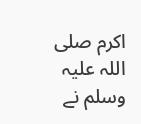اکرم صلی اللہ علیہ وسلم نے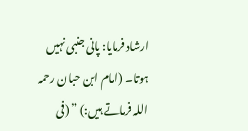ارشاد فرمایا: پانی جنبی نہیں ہوتا۔ (امام ابن حبان رحمہ اللہ فرماتے ہیں:) ” (فی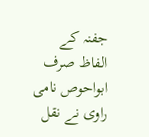جفنہ کے الفاظ صرف ابواحوص نامی راوی نے نقل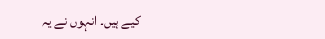کیے ہیں۔ انہوں نے یہ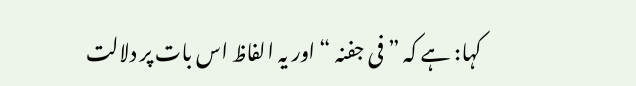کہا: ہے کہ ” فی جفنہ “ اور یہ الفاظ اس بات پر دلالت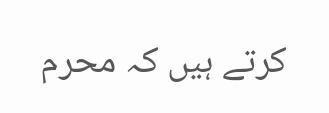کرتے ہیں کہ محرم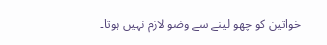خواتین کو چھو لینے سے وضو لازم نہیں ہوتا۔